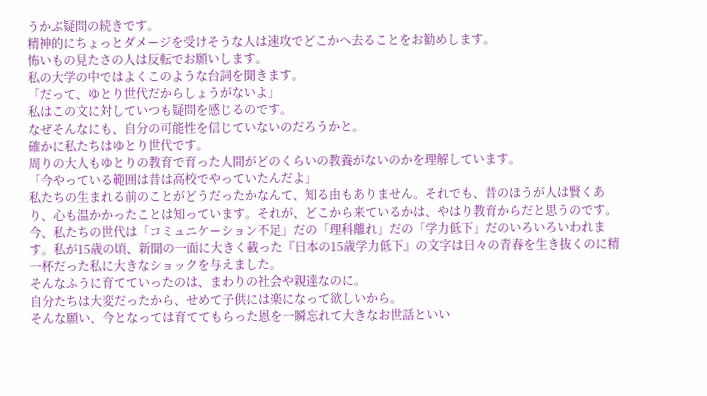うかぶ疑問の続きです。
精神的にちょっとダメージを受けそうな人は速攻でどこかへ去ることをお勧めします。
怖いもの見たさの人は反転でお願いします。
私の大学の中ではよくこのような台詞を聞きます。
「だって、ゆとり世代だからしょうがないよ」
私はこの文に対していつも疑問を感じるのです。
なぜそんなにも、自分の可能性を信じていないのだろうかと。
確かに私たちはゆとり世代です。
周りの大人もゆとりの教育で育った人間がどのくらいの教養がないのかを理解しています。
「今やっている範囲は昔は高校でやっていたんだよ」
私たちの生まれる前のことがどうだったかなんて、知る由もありません。それでも、昔のほうが人は賢くあり、心も温かかったことは知っています。それが、どこから来ているかは、やはり教育からだと思うのです。
今、私たちの世代は「コミュニケーション不足」だの「理科離れ」だの「学力低下」だのいろいろいわれます。私が15歳の頃、新聞の一面に大きく載った『日本の15歳学力低下』の文字は日々の青春を生き抜くのに精一杯だった私に大きなショックを与えました。
そんなふうに育てていったのは、まわりの社会や親達なのに。
自分たちは大変だったから、せめて子供には楽になって欲しいから。
そんな願い、今となっては育ててもらった恩を一瞬忘れて大きなお世話といい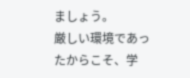ましょう。
厳しい環境であったからこそ、学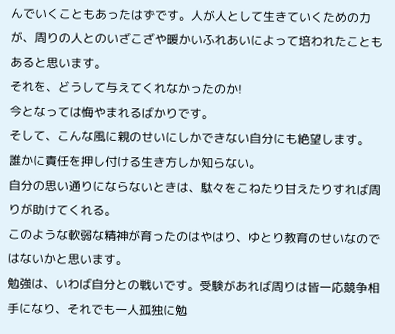んでいくこともあったはずです。人が人として生きていくための力が、周りの人とのいざこざや暖かいふれあいによって培われたこともあると思います。
それを、どうして与えてくれなかったのか!
今となっては悔やまれるばかりです。
そして、こんな風に親のせいにしかできない自分にも絶望します。
誰かに責任を押し付ける生き方しか知らない。
自分の思い通りにならないときは、駄々をこねたり甘えたりすれば周りが助けてくれる。
このような軟弱な精神が育ったのはやはり、ゆとり教育のせいなのではないかと思います。
勉強は、いわば自分との戦いです。受験があれば周りは皆一応競争相手になり、それでも一人孤独に勉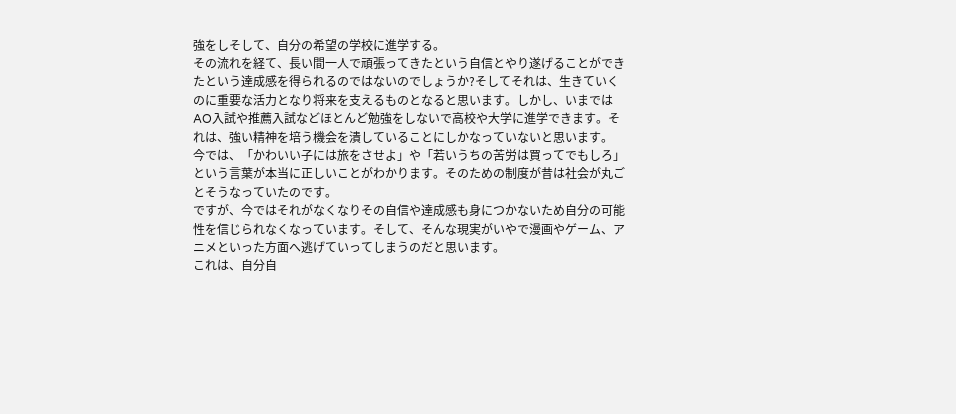強をしそして、自分の希望の学校に進学する。
その流れを経て、長い間一人で頑張ってきたという自信とやり遂げることができたという達成感を得られるのではないのでしょうか?そしてそれは、生きていくのに重要な活力となり将来を支えるものとなると思います。しかし、いまではAO入試や推薦入試などほとんど勉強をしないで高校や大学に進学できます。それは、強い精神を培う機会を潰していることにしかなっていないと思います。
今では、「かわいい子には旅をさせよ」や「若いうちの苦労は買ってでもしろ」という言葉が本当に正しいことがわかります。そのための制度が昔は社会が丸ごとそうなっていたのです。
ですが、今ではそれがなくなりその自信や達成感も身につかないため自分の可能性を信じられなくなっています。そして、そんな現実がいやで漫画やゲーム、アニメといった方面へ逃げていってしまうのだと思います。
これは、自分自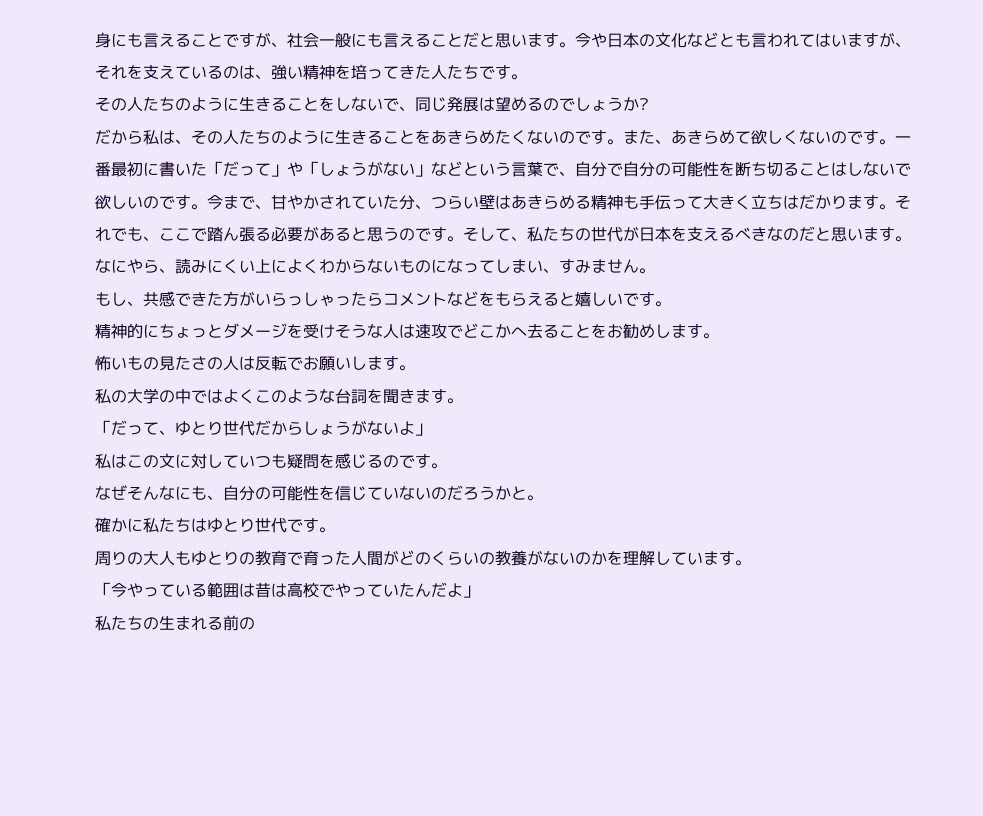身にも言えることですが、社会一般にも言えることだと思います。今や日本の文化などとも言われてはいますが、それを支えているのは、強い精神を培ってきた人たちです。
その人たちのように生きることをしないで、同じ発展は望めるのでしょうか?
だから私は、その人たちのように生きることをあきらめたくないのです。また、あきらめて欲しくないのです。一番最初に書いた「だって」や「しょうがない」などという言葉で、自分で自分の可能性を断ち切ることはしないで欲しいのです。今まで、甘やかされていた分、つらい壁はあきらめる精神も手伝って大きく立ちはだかります。それでも、ここで踏ん張る必要があると思うのです。そして、私たちの世代が日本を支えるべきなのだと思います。
なにやら、読みにくい上によくわからないものになってしまい、すみません。
もし、共感できた方がいらっしゃったらコメントなどをもらえると嬉しいです。
精神的にちょっとダメージを受けそうな人は速攻でどこかへ去ることをお勧めします。
怖いもの見たさの人は反転でお願いします。
私の大学の中ではよくこのような台詞を聞きます。
「だって、ゆとり世代だからしょうがないよ」
私はこの文に対していつも疑問を感じるのです。
なぜそんなにも、自分の可能性を信じていないのだろうかと。
確かに私たちはゆとり世代です。
周りの大人もゆとりの教育で育った人間がどのくらいの教養がないのかを理解しています。
「今やっている範囲は昔は高校でやっていたんだよ」
私たちの生まれる前の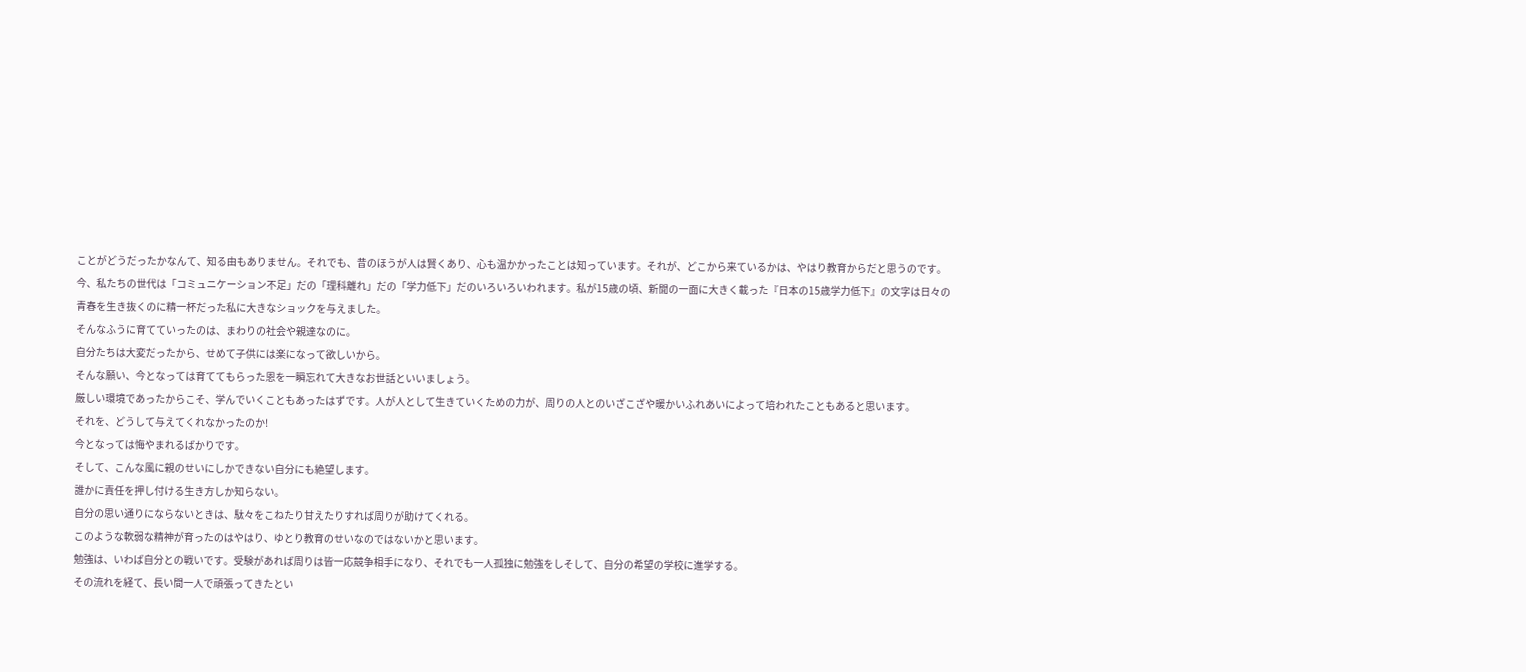ことがどうだったかなんて、知る由もありません。それでも、昔のほうが人は賢くあり、心も温かかったことは知っています。それが、どこから来ているかは、やはり教育からだと思うのです。
今、私たちの世代は「コミュニケーション不足」だの「理科離れ」だの「学力低下」だのいろいろいわれます。私が15歳の頃、新聞の一面に大きく載った『日本の15歳学力低下』の文字は日々の青春を生き抜くのに精一杯だった私に大きなショックを与えました。
そんなふうに育てていったのは、まわりの社会や親達なのに。
自分たちは大変だったから、せめて子供には楽になって欲しいから。
そんな願い、今となっては育ててもらった恩を一瞬忘れて大きなお世話といいましょう。
厳しい環境であったからこそ、学んでいくこともあったはずです。人が人として生きていくための力が、周りの人とのいざこざや暖かいふれあいによって培われたこともあると思います。
それを、どうして与えてくれなかったのか!
今となっては悔やまれるばかりです。
そして、こんな風に親のせいにしかできない自分にも絶望します。
誰かに責任を押し付ける生き方しか知らない。
自分の思い通りにならないときは、駄々をこねたり甘えたりすれば周りが助けてくれる。
このような軟弱な精神が育ったのはやはり、ゆとり教育のせいなのではないかと思います。
勉強は、いわば自分との戦いです。受験があれば周りは皆一応競争相手になり、それでも一人孤独に勉強をしそして、自分の希望の学校に進学する。
その流れを経て、長い間一人で頑張ってきたとい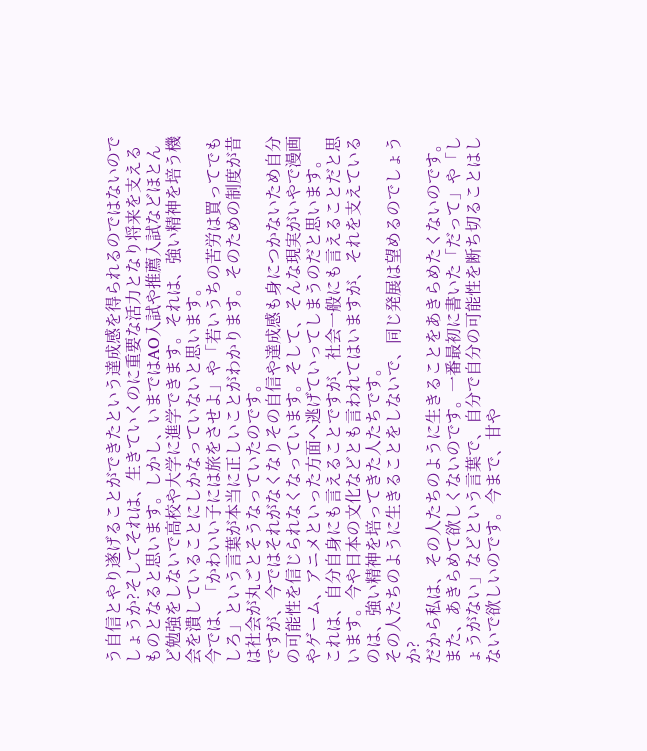う自信とやり遂げることができたという達成感を得られるのではないのでしょうか?そしてそれは、生きていくのに重要な活力となり将来を支えるものとなると思います。しかし、いまではAO入試や推薦入試などほとんど勉強をしないで高校や大学に進学できます。それは、強い精神を培う機会を潰していることにしかなっていないと思います。
今では、「かわいい子には旅をさせよ」や「若いうちの苦労は買ってでもしろ」という言葉が本当に正しいことがわかります。そのための制度が昔は社会が丸ごとそうなっていたのです。
ですが、今ではそれがなくなりその自信や達成感も身につかないため自分の可能性を信じられなくなっています。そして、そんな現実がいやで漫画やゲーム、アニメといった方面へ逃げていってしまうのだと思います。
これは、自分自身にも言えることですが、社会一般にも言えることだと思います。今や日本の文化などとも言われてはいますが、それを支えているのは、強い精神を培ってきた人たちです。
その人たちのように生きることをしないで、同じ発展は望めるのでしょうか?
だから私は、その人たちのように生きることをあきらめたくないのです。また、あきらめて欲しくないのです。一番最初に書いた「だって」や「しょうがない」などという言葉で、自分で自分の可能性を断ち切ることはしないで欲しいのです。今まで、甘や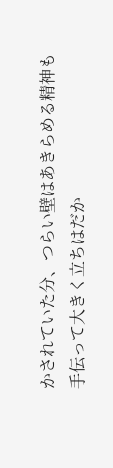かされていた分、つらい壁はあきらめる精神も手伝って大きく立ちはだか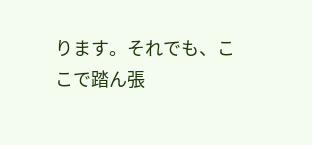ります。それでも、ここで踏ん張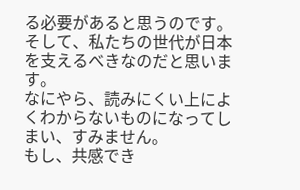る必要があると思うのです。そして、私たちの世代が日本を支えるべきなのだと思います。
なにやら、読みにくい上によくわからないものになってしまい、すみません。
もし、共感でき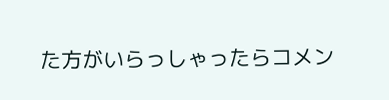た方がいらっしゃったらコメン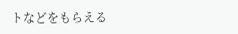トなどをもらえる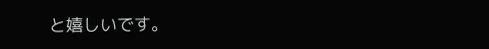と嬉しいです。